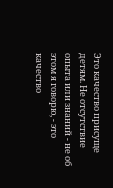Это качество присуще детям. Не отсутствие опыта или знаний - не об этом я говорю, - это качество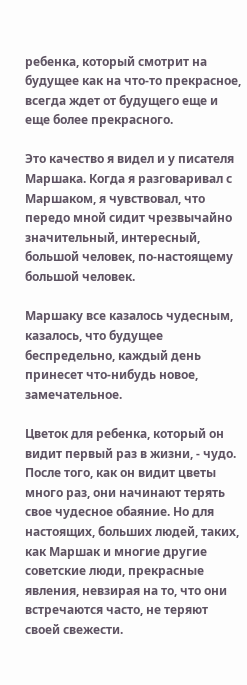ребенка, который смотрит на будущее как на что-то прекрасное, всегда ждет от будущего еще и еще более прекрасного.

Это качество я видел и у писателя Маршака. Когда я разговаривал с Маршаком, я чувствовал, что передо мной сидит чрезвычайно значительный, интересный, большой человек, по-настоящему большой человек.

Маршаку все казалось чудесным, казалось, что будущее беспредельно, каждый день принесет что-нибудь новое, замечательное.

Цветок для ребенка, который он видит первый раз в жизни, - чудо. После того, как он видит цветы много раз, они начинают терять свое чудесное обаяние. Но для настоящих, больших людей, таких, как Маршак и многие другие советские люди, прекрасные явления, невзирая на то, что они встречаются часто, не теряют своей свежести.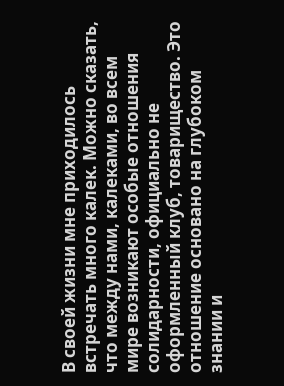В своей жизни мне приходилось встречать много калек. Можно сказать, что между нами, калеками, во всем мире возникают особые отношения солидарности, официально не оформленный клуб, товарищество. Это отношение основано на глубоком знании и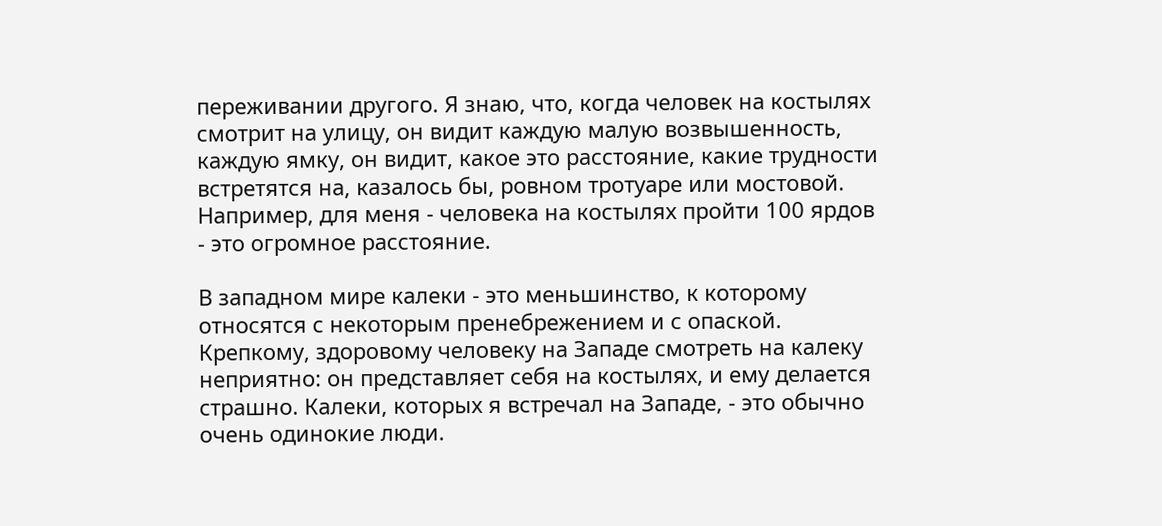переживании другого. Я знаю, что, когда человек на костылях смотрит на улицу, он видит каждую малую возвышенность, каждую ямку, он видит, какое это расстояние, какие трудности встретятся на, казалось бы, ровном тротуаре или мостовой. Например, для меня - человека на костылях пройти 100 ярдов - это огромное расстояние.

В западном мире калеки - это меньшинство, к которому относятся с некоторым пренебрежением и с опаской. Крепкому, здоровому человеку на Западе смотреть на калеку неприятно: он представляет себя на костылях, и ему делается страшно. Калеки, которых я встречал на Западе, - это обычно очень одинокие люди.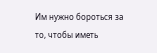Им нужно бороться за то, чтобы иметь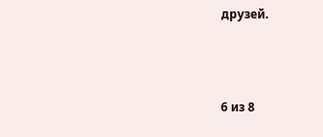друзей.



6 из 8